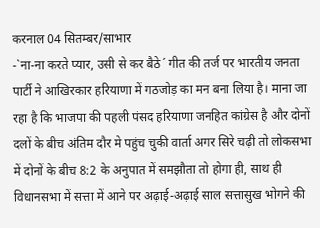करनाल 04 सितम्बर/साभार
-`ना-ना करते प्यार, उसी से कर बैठे´ गीत की तर्ज पर भारतीय जनता पार्टी ने आखिरकार हरियाणा में गठजोड़ का मन बना लिया है। माना जा रहा है कि भाजपा की पहली पंसद हरियाणा जनहित कांग्रेस है और दोनों दलों के बीच अंतिम दौर मे पहुंच चुकी वार्ता अगर सिरे चढ़ी तो लोकसभा में दोनों के बीच 8:2 के अनुपात में समझौता तो होगा ही, साथ ही विधानसभा में सत्ता में आने पर अढ़ाई-अढ़ाई साल सत्तासुख भोगने की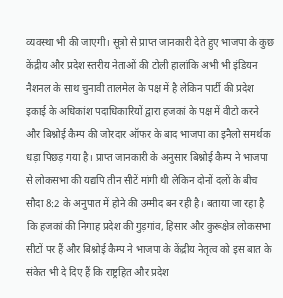व्यवस्था भी की जाएगी। सूत्रो से प्राप्त जानकारी देते हुए भाजपा के कुछ केंद्रीय और प्रदेश स्तरीय नेताओं की टोली हालांकि अभी भी इंडियन नैशनल के साथ चुनावी तालमेल के पक्ष में है लेकिन पार्टी की प्रदेश इकाई के अधिकांश पदाधिकारियों द्वारा हजकां के पक्ष में वीटो करने और बिश्नोई कैम्प की जोरदार ऑफर के बाद भाजपा का इनैलो समर्थक धड़ा पिछड़ गया है। प्राप्त जानकारी के अनुसार बिश्नोई कैम्प ने भाजपा से लोकसभा की यद्यपि तीन सीटें मांगी थी लेकिन दोनों दलों के बीच सौदा 8:2 के अनुपात में होने की उम्मीद बन रही है। बताया जा रहा है कि हजकां की निगाह प्रदेश की गुड़गांव, हिसार और कुरूक्षेत्र लोकसभा सीटों पर हैं और बिश्नोई कैम्प ने भाजपा के केंद्रीय नेतृत्व को इस बात के संकेत भी दे दिए हैं कि राष्ट्रहित और प्रदेश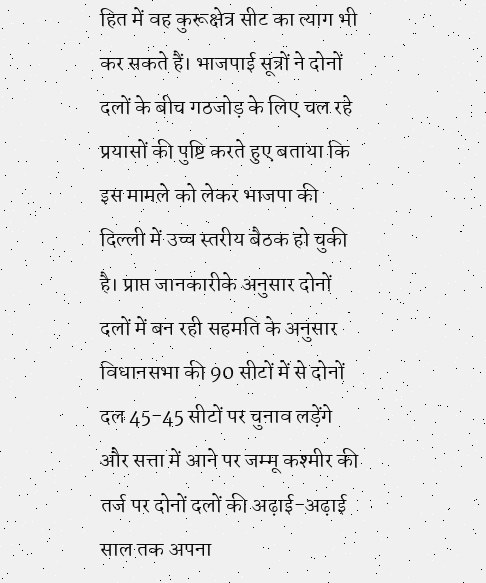हित में वह कुरूक्षेत्र सीट का त्याग भी कर सकते हैं। भाजपाई सूत्रों ने दोनों दलों के बीच गठजोड़ के लिए चल रहे प्रयासों की पुष्टि करते हुए बताया कि इस मामले को लेकर भाजपा की दिल्ली में उच्च स्तरीय बैठक हो चुकी है। प्राप्त जानकारीके अनुसार दोनों दलों में बन रही सहमति के अनुसार विधानसभा की 90 सीटों में से दोनों दल 45-45 सीटों पर चुनाव लड़ेंगे और सत्ता में आने पर जम्मू कश्मीर की तर्ज पर दोनों दलों की अढ़ाई-अढ़ाई साल तक अपना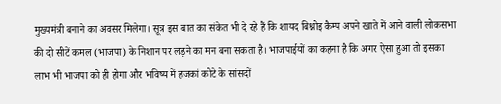मुख्यमंत्री बनाने का अवसर मिलेगा। सूत्र इस बात का संकेत भी दे रहे हैं कि शायद बिश्नोइ कैम्प अपने खाते में आने वाली लोकसभा की दो सीटें कमल (भाजपा) के निशान पर लड़ने का मन बना सकता है। भाजपाईयों का कहना है कि अगर ऐसा हुआ तो इसका लाभ भी भाजपा को ही होगा और भविष्य में हजकां कोटे के सांसदों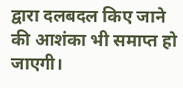द्वारा दलबदल किए जाने की आशंका भी समाप्त हो जाएगी।